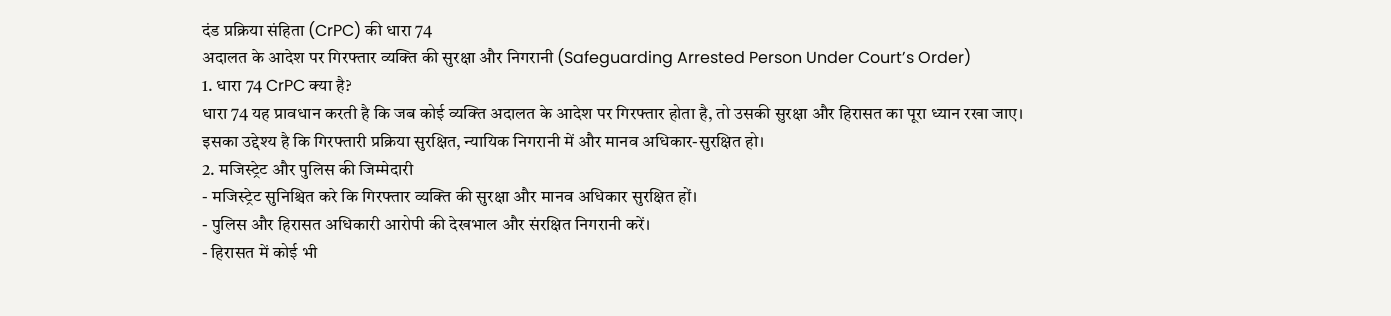दंड प्रक्रिया संहिता (CrPC) की धारा 74
अदालत के आदेश पर गिरफ्तार व्यक्ति की सुरक्षा और निगरानी (Safeguarding Arrested Person Under Court’s Order)
1. धारा 74 CrPC क्या है?
धारा 74 यह प्रावधान करती है कि जब कोई व्यक्ति अदालत के आदेश पर गिरफ्तार होता है, तो उसकी सुरक्षा और हिरासत का पूरा ध्यान रखा जाए।
इसका उद्देश्य है कि गिरफ्तारी प्रक्रिया सुरक्षित, न्यायिक निगरानी में और मानव अधिकार-सुरक्षित हो।
2. मजिस्ट्रेट और पुलिस की जिम्मेदारी
- मजिस्ट्रेट सुनिश्चित करे कि गिरफ्तार व्यक्ति की सुरक्षा और मानव अधिकार सुरक्षित हों।
- पुलिस और हिरासत अधिकारी आरोपी की देखभाल और संरक्षित निगरानी करें।
- हिरासत में कोई भी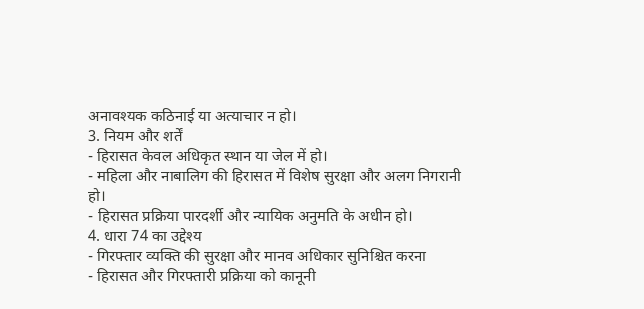अनावश्यक कठिनाई या अत्याचार न हो।
3. नियम और शर्तें
- हिरासत केवल अधिकृत स्थान या जेल में हो।
- महिला और नाबालिग की हिरासत में विशेष सुरक्षा और अलग निगरानी हो।
- हिरासत प्रक्रिया पारदर्शी और न्यायिक अनुमति के अधीन हो।
4. धारा 74 का उद्देश्य
- गिरफ्तार व्यक्ति की सुरक्षा और मानव अधिकार सुनिश्चित करना
- हिरासत और गिरफ्तारी प्रक्रिया को कानूनी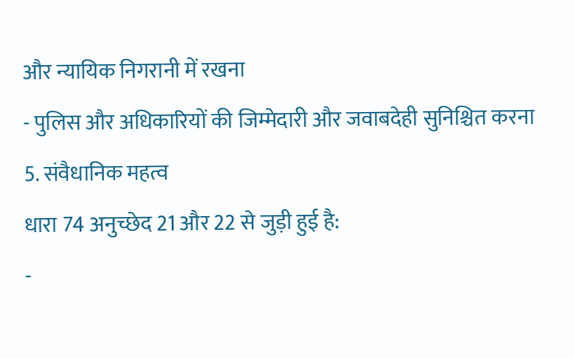और न्यायिक निगरानी में रखना
- पुलिस और अधिकारियों की जिम्मेदारी और जवाबदेही सुनिश्चित करना
5. संवैधानिक महत्व
धारा 74 अनुच्छेद 21 और 22 से जुड़ी हुई है:
-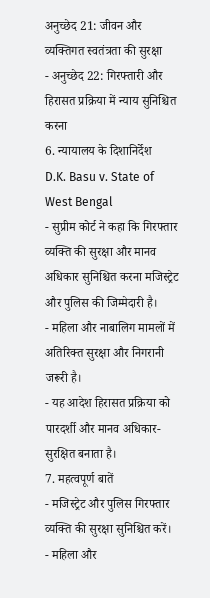अनुच्छेद 21: जीवन और व्यक्तिगत स्वतंत्रता की सुरक्षा
- अनुच्छेद 22: गिरफ्तारी और हिरासत प्रक्रिया में न्याय सुनिश्चित करना
6. न्यायालय के दिशानिर्देश
D.K. Basu v. State of West Bengal
- सुप्रीम कोर्ट ने कहा कि गिरफ्तार व्यक्ति की सुरक्षा और मानव अधिकार सुनिश्चित करना मजिस्ट्रेट और पुलिस की जिम्मेदारी है।
- महिला और नाबालिग मामलों में अतिरिक्त सुरक्षा और निगरानी जरूरी है।
- यह आदेश हिरासत प्रक्रिया को पारदर्शी और मानव अधिकार-सुरक्षित बनाता है।
7. महत्वपूर्ण बातें
- मजिस्ट्रेट और पुलिस गिरफ्तार व्यक्ति की सुरक्षा सुनिश्चित करें।
- महिला और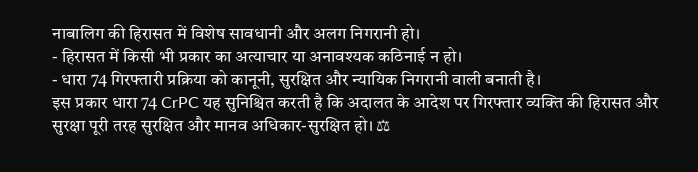नाबालिग की हिरासत में विशेष सावधानी और अलग निगरानी हो।
- हिरासत में किसी भी प्रकार का अत्याचार या अनावश्यक कठिनाई न हो।
- धारा 74 गिरफ्तारी प्रक्रिया को कानूनी, सुरक्षित और न्यायिक निगरानी वाली बनाती है।
इस प्रकार धारा 74 CrPC यह सुनिश्चित करती है कि अदालत के आदेश पर गिरफ्तार व्यक्ति की हिरासत और सुरक्षा पूरी तरह सुरक्षित और मानव अधिकार-सुरक्षित हो। ⚖